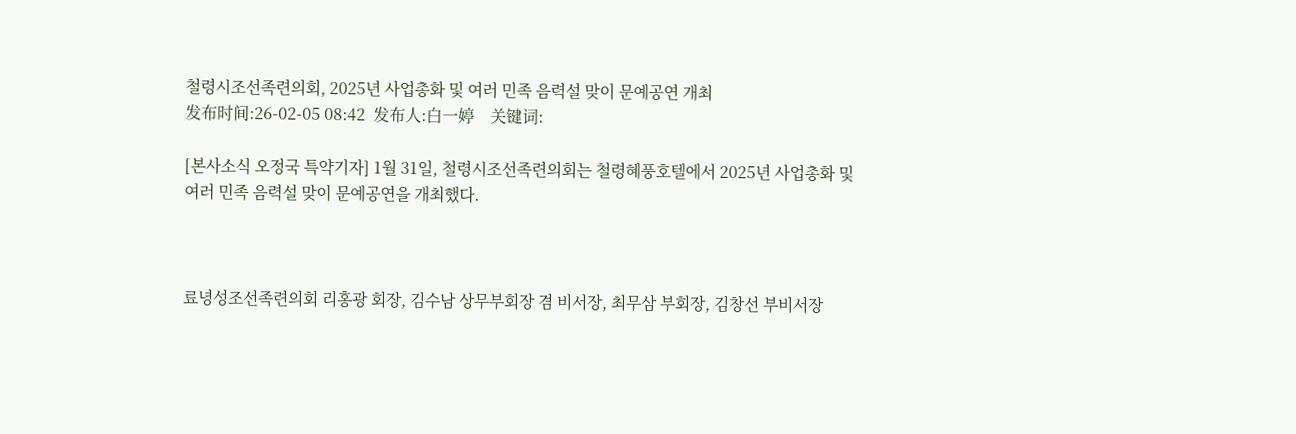철령시조선족련의회, 2025년 사업총화 및 여러 민족 음력설 맞이 문예공연 개최
发布时间:26-02-05 08:42  发布人:白一婷    关键词:

[본사소식 오정국 특약기자] 1월 31일, 철령시조선족련의회는 철령혜풍호텔에서 2025년 사업총화 및 여러 민족 음력설 맞이 문예공연을 개최했다.



료녕성조선족련의회 리홍광 회장, 김수남 상무부회장 겸 비서장, 최무삼 부회장, 김창선 부비서장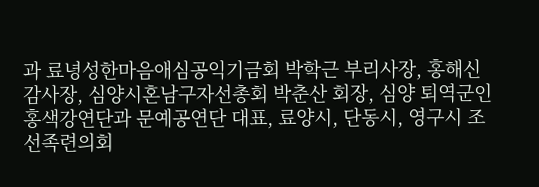과 료녕성한마음애심공익기금회 박학근 부리사장, 홍해신 감사장, 심양시혼남구자선총회 박춘산 회장, 심양 퇴역군인 홍색강연단과 문예공연단 대표, 료양시, 단동시, 영구시 조선족련의회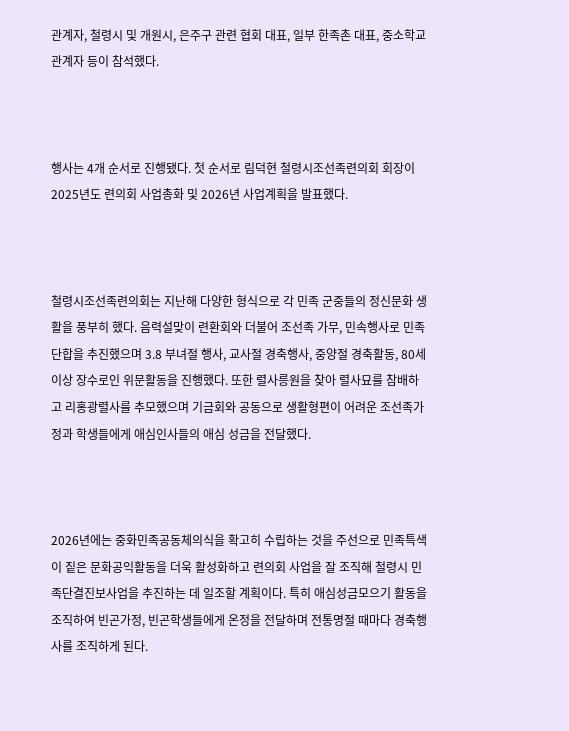관계자, 철령시 및 개원시, 은주구 관련 협회 대표, 일부 한족촌 대표, 중소학교 관계자 등이 참석했다.



행사는 4개 순서로 진행됐다. 첫 순서로 림덕현 철령시조선족련의회 회장이 2025년도 련의회 사업총화 및 2026년 사업계획을 발표했다.



철령시조선족련의회는 지난해 다양한 형식으로 각 민족 군중들의 정신문화 생활을 풍부히 했다. 음력설맞이 련환회와 더불어 조선족 가무, 민속행사로 민족단합을 추진했으며 3.8 부녀절 행사, 교사절 경축행사, 중양절 경축활동, 80세 이상 장수로인 위문활동을 진행했다. 또한 렬사릉원을 찾아 렬사묘를 참배하고 리홍광렬사를 추모했으며 기금회와 공동으로 생활형편이 어려운 조선족가정과 학생들에게 애심인사들의 애심 성금을 전달했다.



2026년에는 중화민족공동체의식을 확고히 수립하는 것을 주선으로 민족특색이 짙은 문화공익활동을 더욱 활성화하고 련의회 사업을 잘 조직해 철령시 민족단결진보사업을 추진하는 데 일조할 계획이다. 특히 애심성금모으기 활동을 조직하여 빈곤가정, 빈곤학생들에게 온정을 전달하며 전통명절 때마다 경축행사를 조직하게 된다.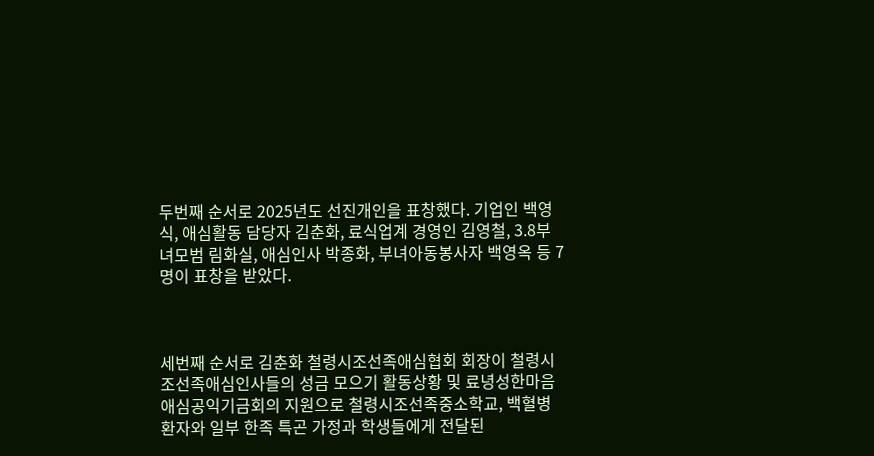두번째 순서로 2025년도 선진개인을 표창했다. 기업인 백영식, 애심활동 담당자 김춘화, 료식업계 경영인 김영철, 3.8부녀모범 림화실, 애심인사 박종화, 부녀아동봉사자 백영옥 등 7명이 표창을 받았다.



세번째 순서로 김춘화 철령시조선족애심협회 회장이 철령시조선족애심인사들의 성금 모으기 활동상황 및 료녕성한마음애심공익기금회의 지원으로 철령시조선족중소학교, 백혈병 환자와 일부 한족 특곤 가정과 학생들에게 전달된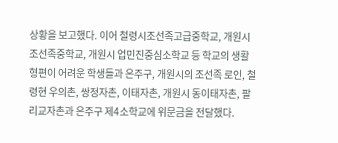상황을 보고했다. 이어 철령시조선족고급중학교, 개원시조선족중학교, 개원시 업민진중심소학교 등 학교의 생활형편이 어려운 학생들과 은주구, 개원시의 조선족 로인, 철령현 우의촌, 쌍정자촌, 이태자촌, 개원시 동이태자촌, 팔리교자촌과 은주구 제4소학교에 위문금을 전달했다.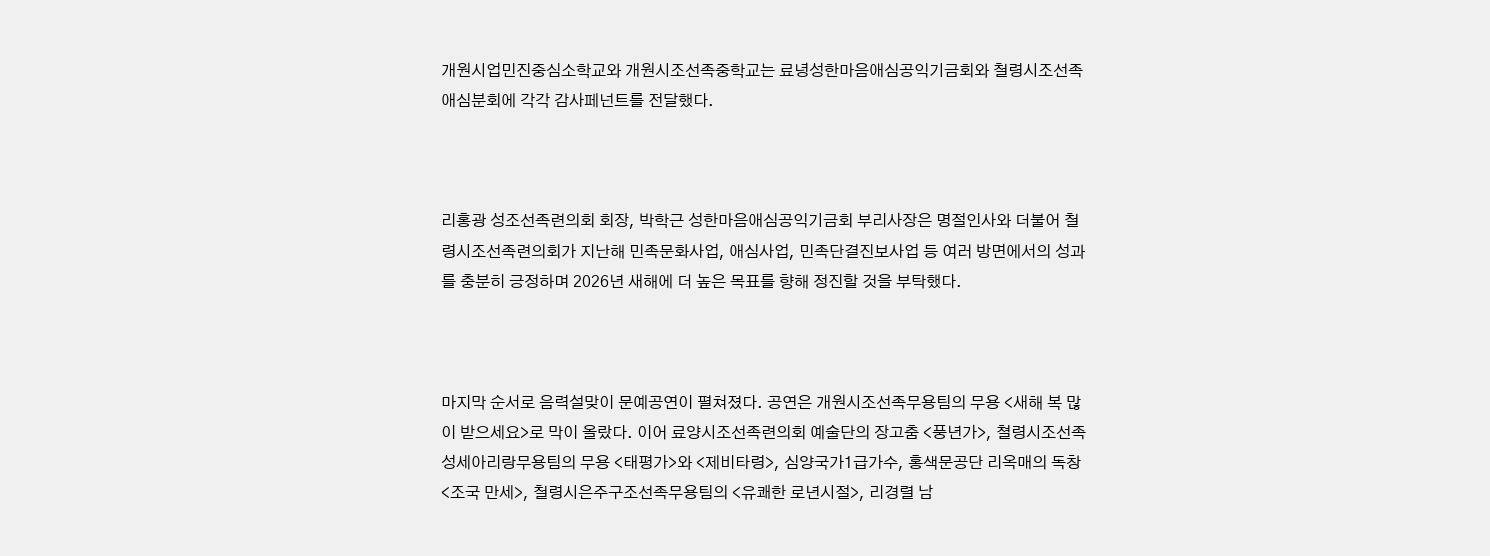개원시업민진중심소학교와 개원시조선족중학교는 료녕성한마음애심공익기금회와 철령시조선족애심분회에 각각 감사페넌트를 전달했다.



리홍광 성조선족련의회 회장, 박학근 성한마음애심공익기금회 부리사장은 명절인사와 더불어 철령시조선족련의회가 지난해 민족문화사업, 애심사업, 민족단결진보사업 등 여러 방면에서의 성과를 충분히 긍정하며 2026년 새해에 더 높은 목표를 향해 정진할 것을 부탁했다.



마지막 순서로 음력설맞이 문예공연이 펼쳐졌다. 공연은 개원시조선족무용팀의 무용 <새해 복 많이 받으세요>로 막이 올랐다. 이어 료양시조선족련의회 예술단의 장고춤 <풍년가>, 쳘령시조선족성세아리랑무용팀의 무용 <태평가>와 <제비타령>, 심양국가1급가수, 홍색문공단 리옥매의 독창 <조국 만세>, 철령시은주구조선족무용팀의 <유쾌한 로년시절>, 리경렬 남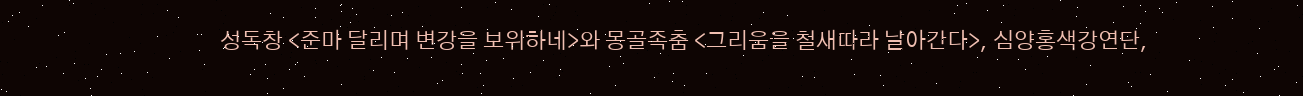성독창 <준마 달리며 변강을 보위하네>와 몽골족춤 <그리움을 철새따라 날아간다>, 심양홍색강연단,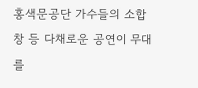홍색문공단 가수들의 소합창 등 다채로운 공연이 무대를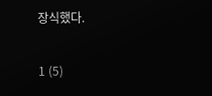장식했다.

1 (5)